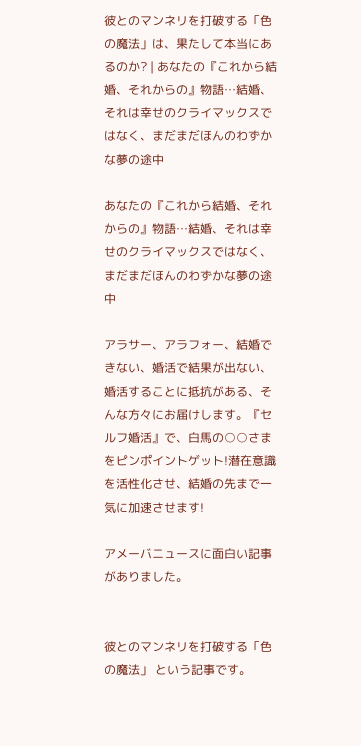彼とのマンネリを打破する「色の魔法」は、果たして本当にあるのか? | あなたの『これから結婚、それからの』物語…結婚、それは幸せのクライマックスではなく、まだまだほんのわずかな夢の途中

あなたの『これから結婚、それからの』物語…結婚、それは幸せのクライマックスではなく、まだまだほんのわずかな夢の途中

アラサー、アラフォー、結婚できない、婚活で結果が出ない、婚活することに抵抗がある、そんな方々にお届けします。『セルフ婚活』で、白馬の○○さまをピンポイントゲット!潜在意識を活性化させ、結婚の先まで一気に加速させます!

アメーバニュースに面白い記事がありました。


彼とのマンネリを打破する「色の魔法」 という記事です。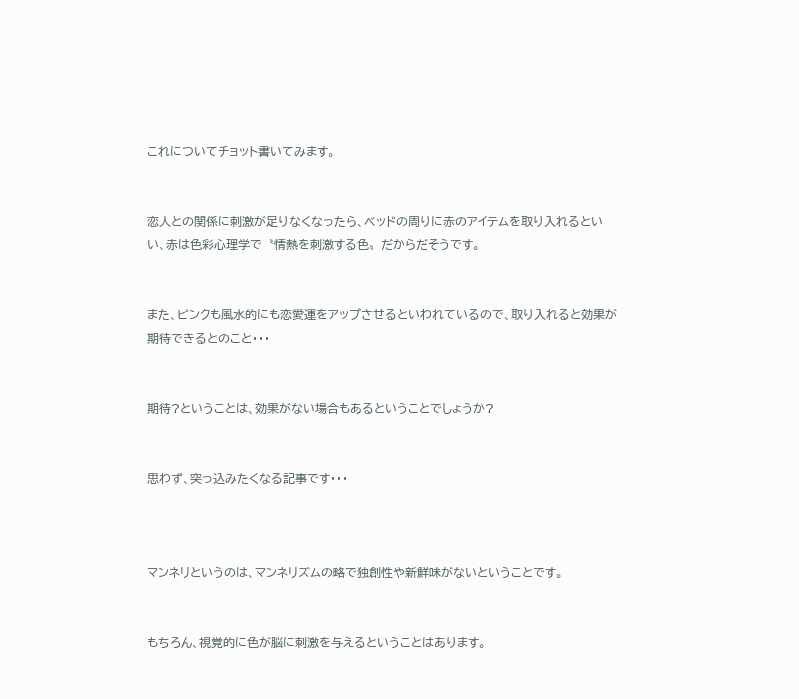これについてチョット書いてみます。


恋人との関係に刺激が足りなくなったら、ベッドの周りに赤のアイテムを取り入れるといい、赤は色彩心理学で〝情熱を刺激する色〟だからだそうです。


また、ピンクも風水的にも恋愛運をアップさせるといわれているので、取り入れると効果が期待できるとのこと・・・


期待?ということは、効果がない場合もあるということでしょうか?


思わず、突っ込みたくなる記事です・・・



マンネリというのは、マンネリズムの略で独創性や新鮮味がないということです。


もちろん、視覚的に色が脳に刺激を与えるということはあります。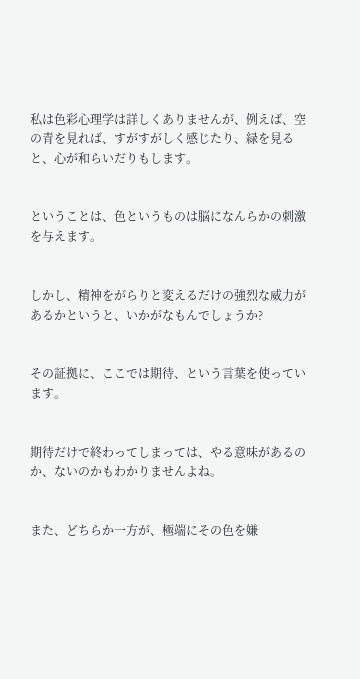私は色彩心理学は詳しくありませんが、例えば、空の青を見れば、すがすがしく感じたり、緑を見ると、心が和らいだりもします。


ということは、色というものは脳になんらかの刺激を与えます。


しかし、精神をがらりと変えるだけの強烈な威力があるかというと、いかがなもんでしょうか?


その証拠に、ここでは期待、という言葉を使っています。


期待だけで終わってしまっては、やる意味があるのか、ないのかもわかりませんよね。


また、どちらか一方が、極端にその色を嫌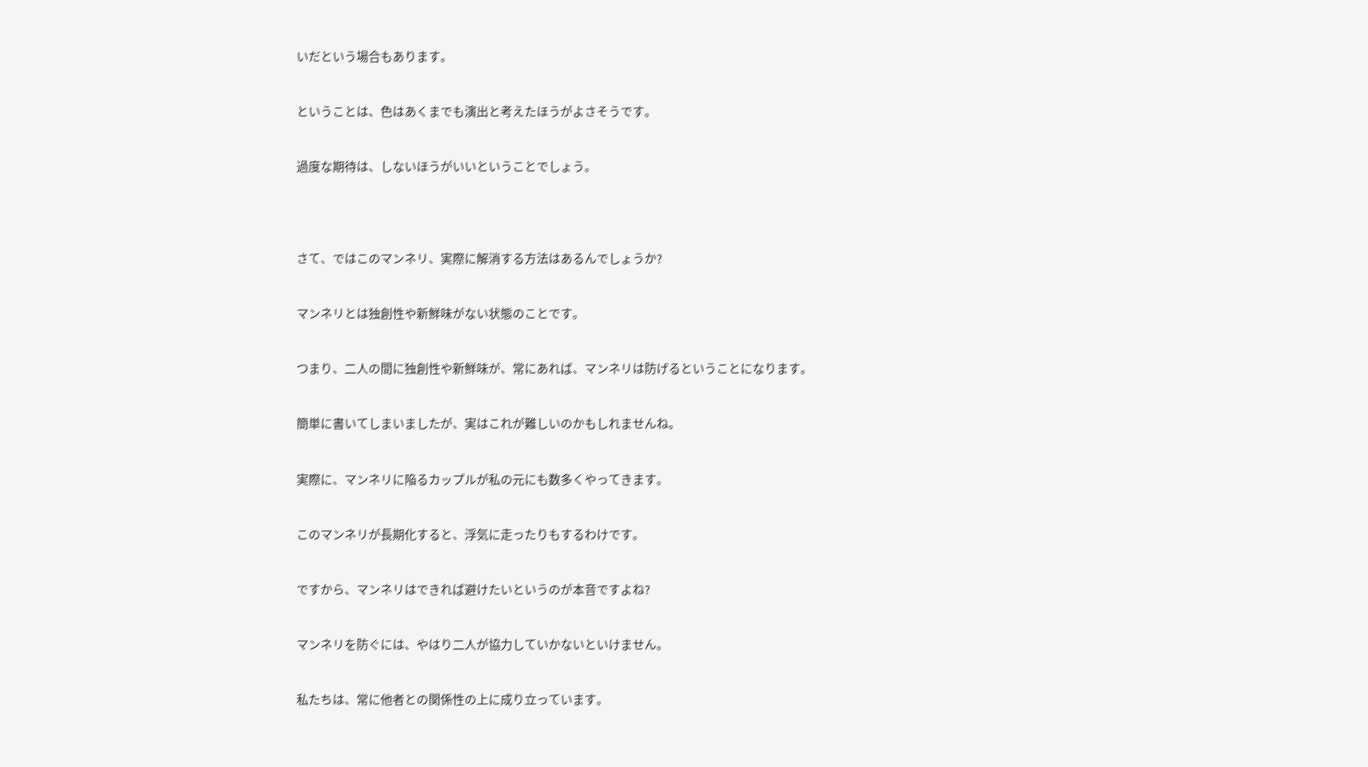いだという場合もあります。


ということは、色はあくまでも演出と考えたほうがよさそうです。


過度な期待は、しないほうがいいということでしょう。




さて、ではこのマンネリ、実際に解消する方法はあるんでしょうか?


マンネリとは独創性や新鮮味がない状態のことです。


つまり、二人の間に独創性や新鮮味が、常にあれば、マンネリは防げるということになります。


簡単に書いてしまいましたが、実はこれが難しいのかもしれませんね。


実際に、マンネリに陥るカップルが私の元にも数多くやってきます。


このマンネリが長期化すると、浮気に走ったりもするわけです。


ですから、マンネリはできれば避けたいというのが本音ですよね?


マンネリを防ぐには、やはり二人が協力していかないといけません。


私たちは、常に他者との関係性の上に成り立っています。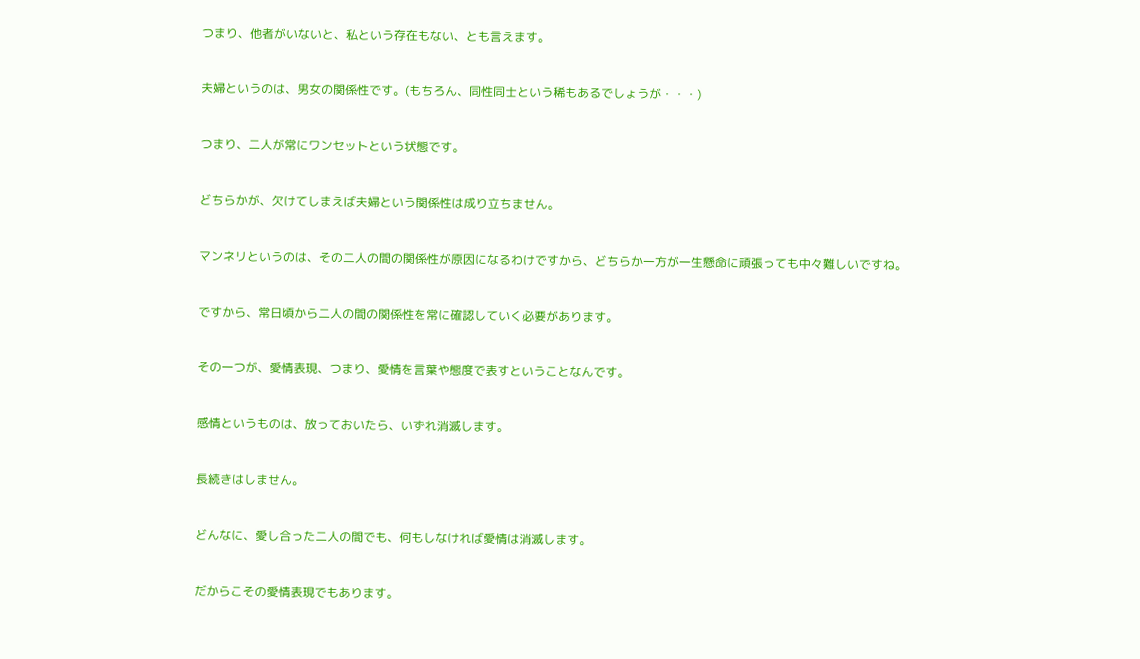つまり、他者がいないと、私という存在もない、とも言えます。


夫婦というのは、男女の関係性です。(もちろん、同性同士という稀もあるでしょうが・・・)


つまり、二人が常にワンセットという状態です。


どちらかが、欠けてしまえば夫婦という関係性は成り立ちません。


マンネリというのは、その二人の間の関係性が原因になるわけですから、どちらか一方が一生懸命に頑張っても中々難しいですね。


ですから、常日頃から二人の間の関係性を常に確認していく必要があります。


その一つが、愛情表現、つまり、愛情を言葉や態度で表すということなんです。


感情というものは、放っておいたら、いずれ消滅します。


長続きはしません。


どんなに、愛し合った二人の間でも、何もしなければ愛情は消滅します。


だからこその愛情表現でもあります。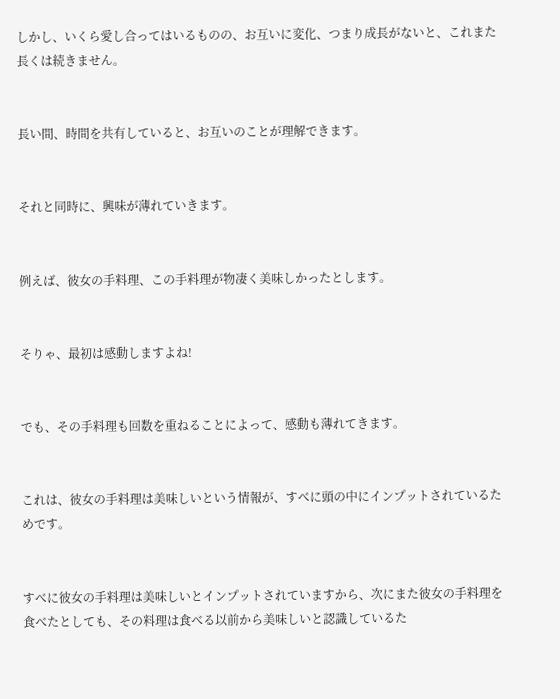しかし、いくら愛し合ってはいるものの、お互いに変化、つまり成長がないと、これまた長くは続きません。


長い間、時間を共有していると、お互いのことが理解できます。


それと同時に、興味が薄れていきます。


例えば、彼女の手料理、この手料理が物凄く美味しかったとします。


そりゃ、最初は感動しますよね!


でも、その手料理も回数を重ねることによって、感動も薄れてきます。


これは、彼女の手料理は美味しいという情報が、すべに頭の中にインプットされているためです。


すべに彼女の手料理は美味しいとインプットされていますから、次にまた彼女の手料理を食べたとしても、その料理は食べる以前から美味しいと認識しているた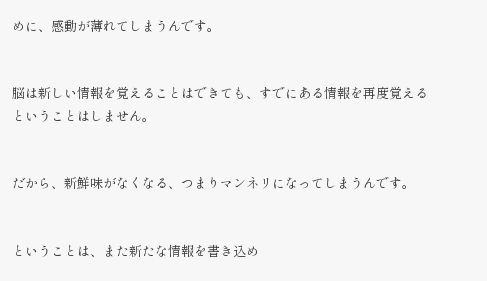めに、感動が薄れてしまうんです。


脳は新しい情報を覚えることはできても、すでにある情報を再度覚えるということはしません。


だから、新鮮味がなくなる、つまりマンネリになってしまうんです。


ということは、また新たな情報を書き込め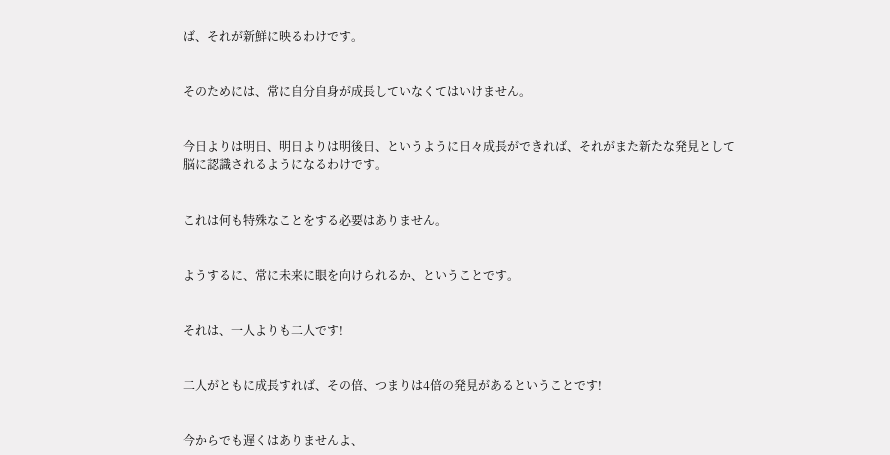ば、それが新鮮に映るわけです。


そのためには、常に自分自身が成長していなくてはいけません。


今日よりは明日、明日よりは明後日、というように日々成長ができれば、それがまた新たな発見として脳に認識されるようになるわけです。


これは何も特殊なことをする必要はありません。


ようするに、常に未来に眼を向けられるか、ということです。


それは、一人よりも二人です!


二人がともに成長すれば、その倍、つまりは4倍の発見があるということです!


今からでも遅くはありませんよ、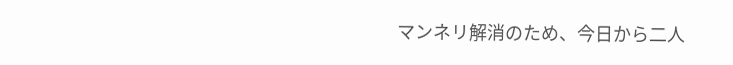マンネリ解消のため、今日から二人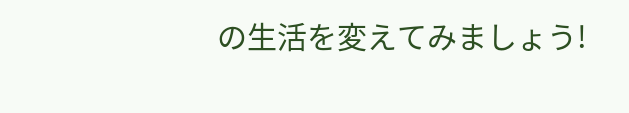の生活を変えてみましょう!